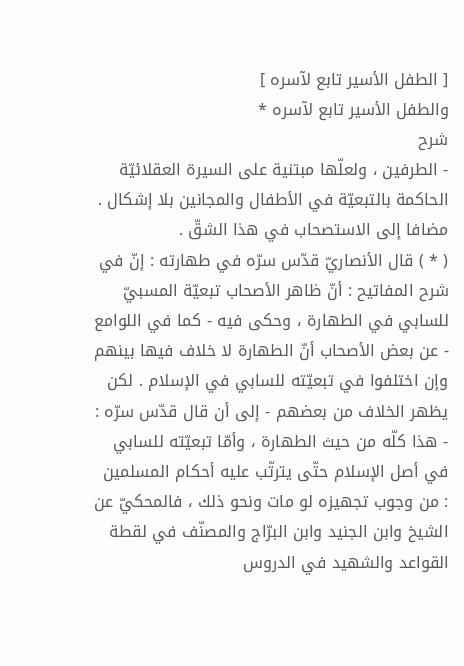[ الطفل الأسير تابع لآسره ]
والطفل الأسير تابع لآسره *
شرح
- الطرفين ، ولعلّها مبتنية على السيرة العقلائيّة الحاكمة بالتبعيّة في الأطفال والمجانين بلا إشكال . مضافا إلى الاستصحاب في هذا الشقّ .
( * ) قال الأنصاريّ قدّس سرّه في طهارته : إنّ في شرح المفاتيح : أنّ ظاهر الأصحاب تبعيّة المسبيّ للسابي في الطهارة ، وحكى فيه - كما في اللوامع - عن بعض الأصحاب أنّ الطهارة لا خلاف فيها بينهم وإن اختلفوا في تبعيّته للسابي في الإسلام . لكن يظهر الخلاف من بعضهم - إلى أن قال قدّس سرّه : - هذا كلّه من حيث الطهارة ، وأمّا تبعيّته للسابي في أصل الإسلام حتّى يترتّب عليه أحكام المسلمين : من وجوب تجهيزه لو مات ونحو ذلك ، فالمحكيّ عن الشيخ وابن الجنيد وابن البرّاج والمصنّف في لقطة القواعد والشهيد في الدروس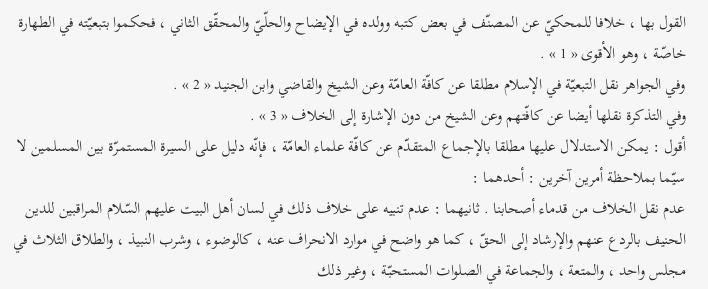القول بها ، خلافا للمحكيّ عن المصنّف في بعض كتبه وولده في الإيضاح والحلّيّ والمحقّق الثاني ، فحكموا بتبعيّته في الطهارة خاصّة ، وهو الأقوى « 1 » .
وفي الجواهر نقل التبعيّة في الإسلام مطلقا عن كافّة العامّة وعن الشيخ والقاضي وابن الجنيد « 2 » .
وفي التذكرة نقلها أيضا عن كافّتهم وعن الشيخ من دون الإشارة إلى الخلاف « 3 » .
أقول : يمكن الاستدلال عليها مطلقا بالإجماع المتقدّم عن كافّة علماء العامّة ، فإنّه دليل على السيرة المستمرّة بين المسلمين لا سيّما بملاحظة أمرين آخرين : أحدهما :
عدم نقل الخلاف من قدماء أصحابنا . ثانيهما : عدم تنبيه على خلاف ذلك في لسان أهل البيت عليهم السّلام المراقبين للدين الحنيف بالردع عنهم والإرشاد إلى الحقّ ، كما هو واضح في موارد الانحراف عنه ، كالوضوء ، وشرب النبيذ ، والطلاق الثلاث في مجلس واحد ، والمتعة ، والجماعة في الصلوات المستحبّة ، وغير ذلك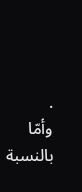.
وأمّا بالنسبة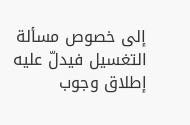إلى خصوص مسألة التغسيل فيدلّ عليه إطلاق وجوب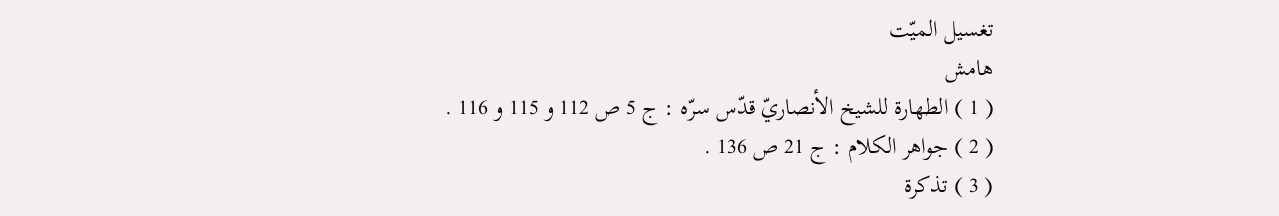تغسيل الميّت
هامش
( 1 ) الطهارة للشيخ الأنصاريّ قدّس سرّه : ج 5 ص 112 و 115 و 116 .
( 2 ) جواهر الكلام : ج 21 ص 136 .
( 3 ) تذكرة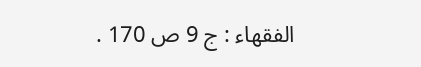الفقهاء : ج 9 ص 170 .